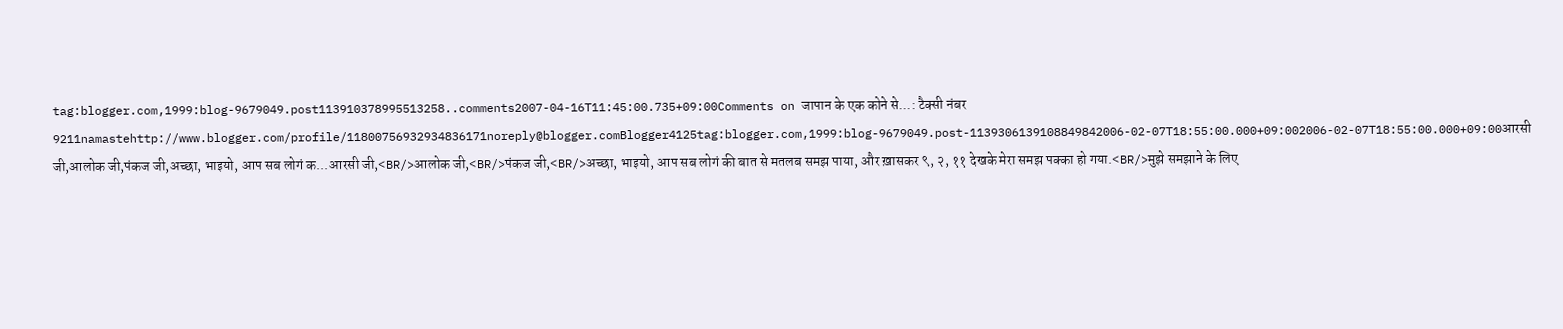tag:blogger.com,1999:blog-9679049.post113910378995513258..comments2007-04-16T11:45:00.735+09:00Comments on जापान के एक कोने से...: टैक्सी नंबर 9211namastehttp://www.blogger.com/profile/11800756932934836171noreply@blogger.comBlogger4125tag:blogger.com,1999:blog-9679049.post-1139306139108849842006-02-07T18:55:00.000+09:002006-02-07T18:55:00.000+09:00आरसी जी,आलोक जी,पंकज जी,अच्छा, भाइयो, आप सब लोगं क...आरसी जी,<BR/>आलोक जी,<BR/>पंकज जी,<BR/>अच्छा, भाइयो, आप सब लोगं की बात से मतलब समझ पाया, और ख़ासकर ९, २, ११ देखके मेरा समझ पक्का हो गया.<BR/>मुझे समझाने के लिए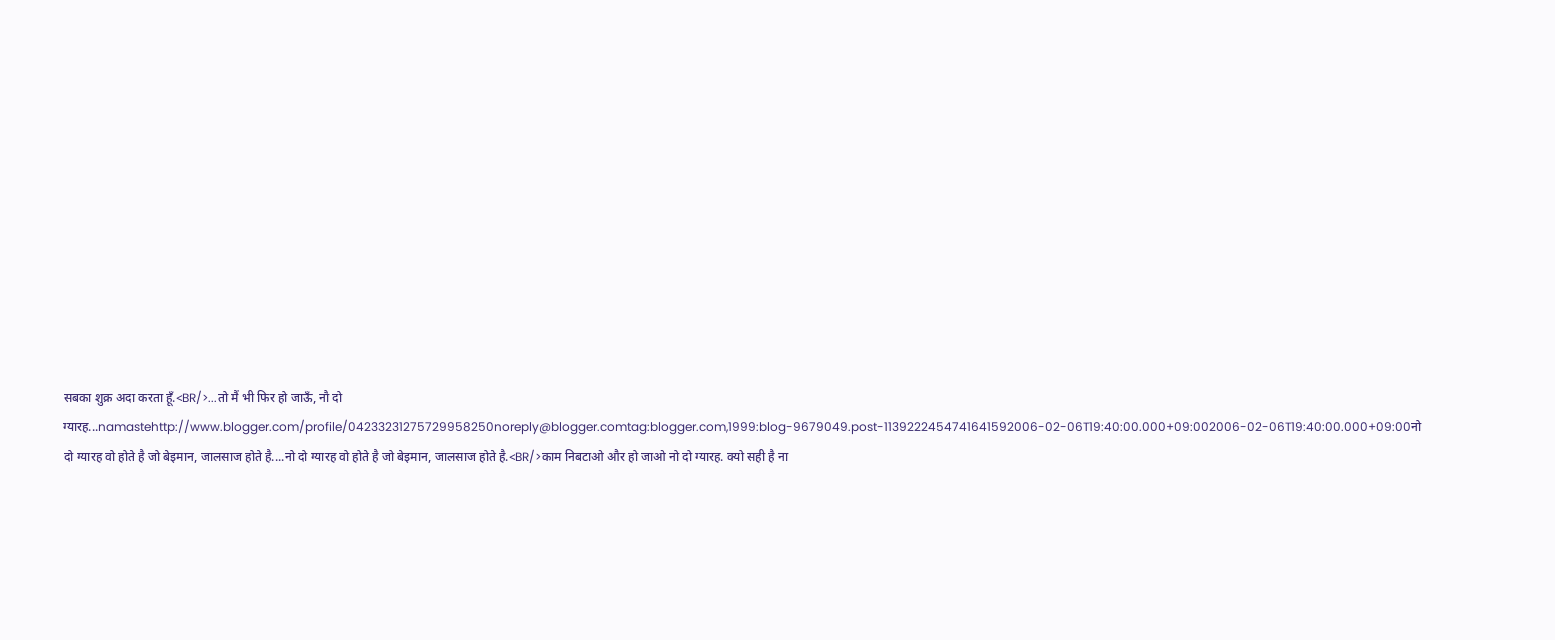सबका शुक्र अदा करता हूँ.<BR/>...तो मैं भी फिर हो जाऊँ, नौ दो ग्यारह...namastehttp://www.blogger.com/profile/04233231275729958250noreply@blogger.comtag:blogger.com,1999:blog-9679049.post-1139222454741641592006-02-06T19:40:00.000+09:002006-02-06T19:40:00.000+09:00नो दो ग्यारह वो होते है जो बेइमान, जालसाज होते है....नो दो ग्यारह वो होते है जो बेइमान, जालसाज होते है.<BR/>काम निबटाओ और हो जाओ नो दो ग्यारह. क्यो सही है ना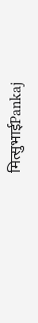मित्सुभाईPankaj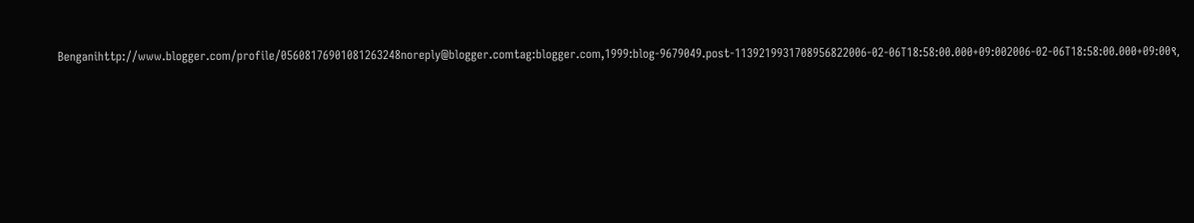Benganihttp://www.blogger.com/profile/05608176901081263248noreply@blogger.comtag:blogger.com,1999:blog-9679049.post-1139219931708956822006-02-06T18:58:00.000+09:002006-02-06T18:58:00.000+09:00९,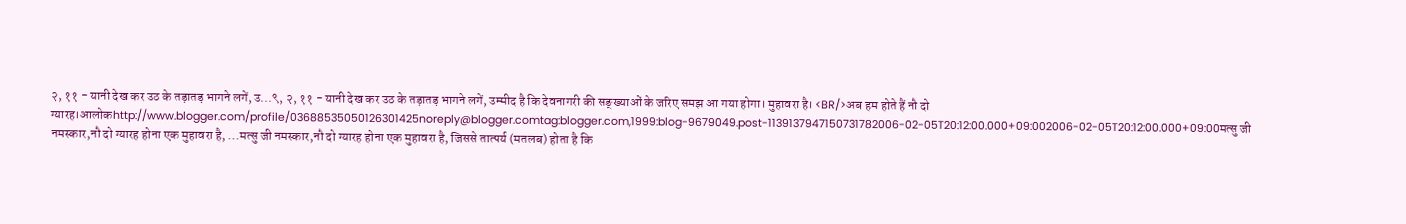२, ११ - यानी देख कर उठ के तड़ातड़ भागने लगें, उ...९, २, ११ - यानी देख कर उठ के तड़ातड़ भागने लगें, उम्मीद है कि देवनागरी की सङ्ख्याओं के जरिए समझ आ गया होगा। मुहावरा है। <BR/>अब हम होते हैं नौ दो ग्यारह।आलोकhttp://www.blogger.com/profile/03688535050126301425noreply@blogger.comtag:blogger.com,1999:blog-9679049.post-1139137947150731782006-02-05T20:12:00.000+09:002006-02-05T20:12:00.000+09:00मत्सु जी नमस्कार,नौ दो ग्यारह होना एक मुहावरा है, ...मत्सु जी नमस्कार,नौ दो ग्यारह होना एक मुहावरा है, जिससे तात्पर्य (मतलब) होता है कि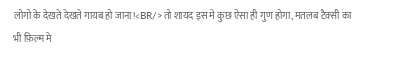लोगो के देखते देखते गायब हो जाना!<BR/>तो शायद इस मे कुछ ऐसा ही गुण होगा, मतलब टैक्सी का भी फ़िल्म मे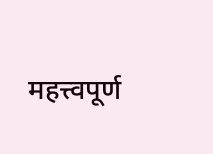महत्त्वपूर्ण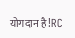योगदान है!RC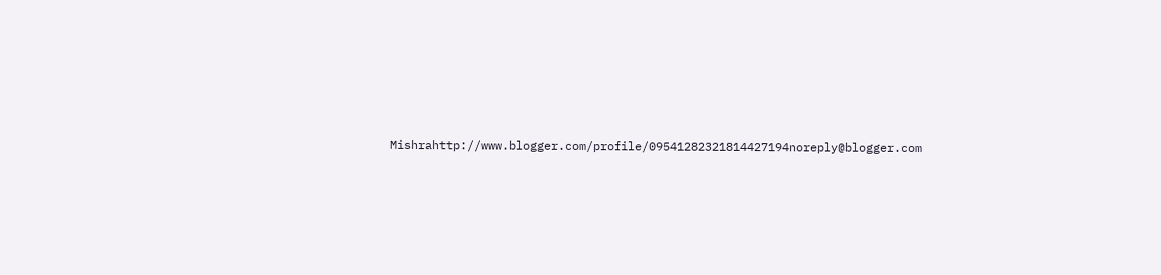Mishrahttp://www.blogger.com/profile/09541282321814427194noreply@blogger.com